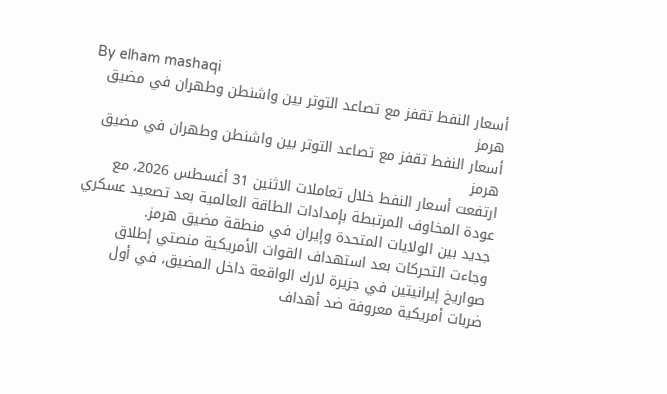By elham mashaqi
أسعار النفط تقفز مع تصاعد التوتر بين واشنطن وطهران في مضيق هرمز
أسعار النفط تقفز مع تصاعد التوتر بين واشنطن وطهران في مضيق هرمز
ارتفعت أسعار النفط خلال تعاملات الاثنين 31 أغسطس 2026، مع عودة المخاوف المرتبطة بإمدادات الطاقة العالمية بعد تصعيد عسكري جديد بين الولايات المتحدة وإيران في منطقة مضيق هرمز.
وجاءت التحركات بعد استهداف القوات الأمريكية منصتي إطلاق صواريخ إيرانيتين في جزيرة لارك الواقعة داخل المضيق، في أول ضربات أمريكية معروفة ضد أهداف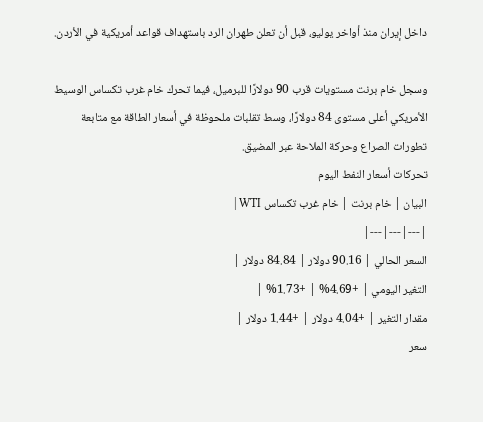داخل إيران منذ أواخر يوليو، قبل أن تعلن طهران الرد باستهداف قواعد أمريكية في الأردن.

وسجل خام برنت مستويات قرب 90 دولارًا للبرميل، فيما تحرك خام غرب تكساس الوسيط الأمريكي أعلى مستوى 84 دولارًا، وسط تقلبات ملحوظة في أسعار الطاقة مع متابعة تطورات الصراع وحركة الملاحة عبر المضيق.
تحركات أسعار النفط اليوم
البيان | خام برنت | خام غرب تكساس WTI |
|---|---|---|
السعر الحالي | 90.16 دولار | 84.84 دولار |
التغير اليومي | +4.69% | +1.73% |
مقدار التغير | +4.04 دولار | +1.44 دولار |
سعر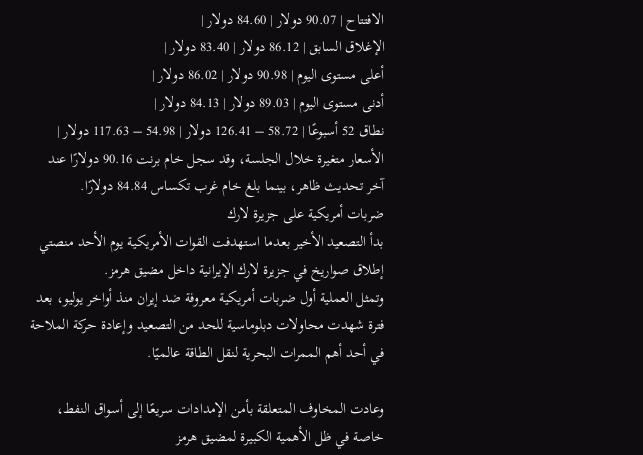الافتتاح | 90.07 دولار | 84.60 دولار |
الإغلاق السابق | 86.12 دولار | 83.40 دولار |
أعلى مستوى اليوم | 90.98 دولار | 86.02 دولار |
أدنى مستوى اليوم | 89.03 دولار | 84.13 دولار |
نطاق 52 أسبوعًا | 58.72 – 126.41 دولار | 54.98 – 117.63 دولار |
الأسعار متغيرة خلال الجلسة، وقد سجل خام برنت 90.16 دولارًا عند آخر تحديث ظاهر، بينما بلغ خام غرب تكساس 84.84 دولارًا.
ضربات أمريكية على جزيرة لارك
بدأ التصعيد الأخير بعدما استهدفت القوات الأمريكية يوم الأحد منصتي إطلاق صواريخ في جزيرة لارك الإيرانية داخل مضيق هرمز.
وتمثل العملية أول ضربات أمريكية معروفة ضد إيران منذ أواخر يوليو، بعد فترة شهدت محاولات دبلوماسية للحد من التصعيد وإعادة حركة الملاحة في أحد أهم الممرات البحرية لنقل الطاقة عالميًا.

وعادت المخاوف المتعلقة بأمن الإمدادات سريعًا إلى أسواق النفط، خاصة في ظل الأهمية الكبيرة لمضيق هرمز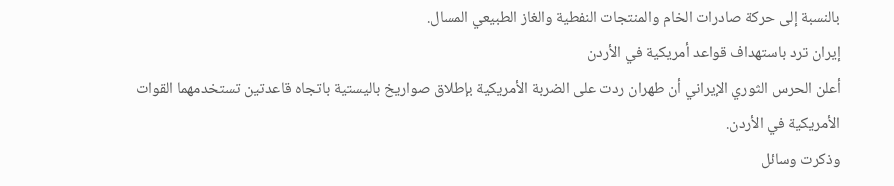بالنسبة إلى حركة صادرات الخام والمنتجات النفطية والغاز الطبيعي المسال.
إيران ترد باستهداف قواعد أمريكية في الأردن
أعلن الحرس الثوري الإيراني أن طهران ردت على الضربة الأمريكية بإطلاق صواريخ باليستية باتجاه قاعدتين تستخدمهما القوات الأمريكية في الأردن.
وذكرت وسائل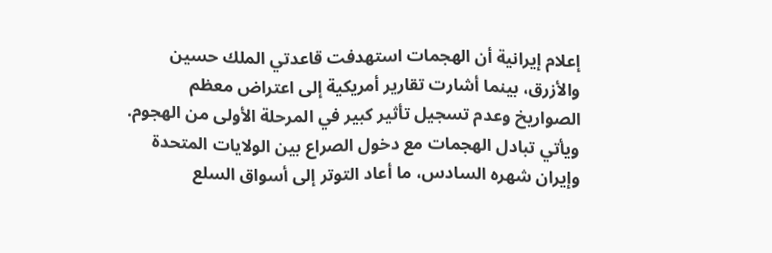إعلام إيرانية أن الهجمات استهدفت قاعدتي الملك حسين والأزرق، بينما أشارت تقارير أمريكية إلى اعتراض معظم الصواريخ وعدم تسجيل تأثير كبير في المرحلة الأولى من الهجوم.
ويأتي تبادل الهجمات مع دخول الصراع بين الولايات المتحدة وإيران شهره السادس، ما أعاد التوتر إلى أسواق السلع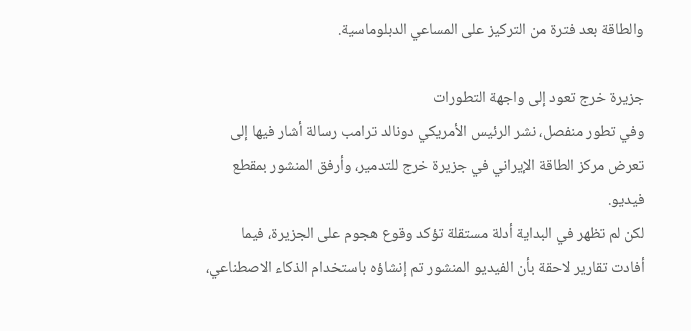والطاقة بعد فترة من التركيز على المساعي الدبلوماسية.

جزيرة خرج تعود إلى واجهة التطورات
وفي تطور منفصل، نشر الرئيس الأمريكي دونالد ترامب رسالة أشار فيها إلى تعرض مركز الطاقة الإيراني في جزيرة خرج للتدمير، وأرفق المنشور بمقطع فيديو.
لكن لم تظهر في البداية أدلة مستقلة تؤكد وقوع هجوم على الجزيرة، فيما أفادت تقارير لاحقة بأن الفيديو المنشور تم إنشاؤه باستخدام الذكاء الاصطناعي،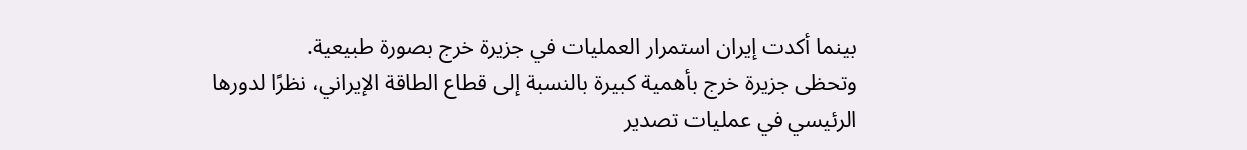بينما أكدت إيران استمرار العمليات في جزيرة خرج بصورة طبيعية.
وتحظى جزيرة خرج بأهمية كبيرة بالنسبة إلى قطاع الطاقة الإيراني، نظرًا لدورها الرئيسي في عمليات تصدير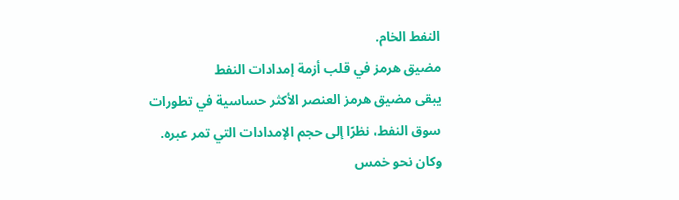النفط الخام.
مضيق هرمز في قلب أزمة إمدادات النفط
يبقى مضيق هرمز العنصر الأكثر حساسية في تطورات سوق النفط، نظرًا إلى حجم الإمدادات التي تمر عبره.
وكان نحو خمس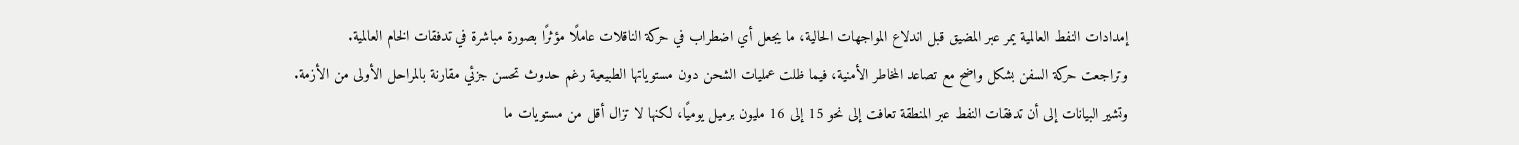إمدادات النفط العالمية يمر عبر المضيق قبل اندلاع المواجهات الحالية، ما يجعل أي اضطراب في حركة الناقلات عاملًا مؤثرًا بصورة مباشرة في تدفقات الخام العالمية.
وتراجعت حركة السفن بشكل واضح مع تصاعد المخاطر الأمنية، فيما ظلت عمليات الشحن دون مستوياتها الطبيعية رغم حدوث تحسن جزئي مقارنة بالمراحل الأولى من الأزمة.
وتشير البيانات إلى أن تدفقات النفط عبر المنطقة تعافت إلى نحو 15 إلى 16 مليون برميل يوميًا، لكنها لا تزال أقل من مستويات ما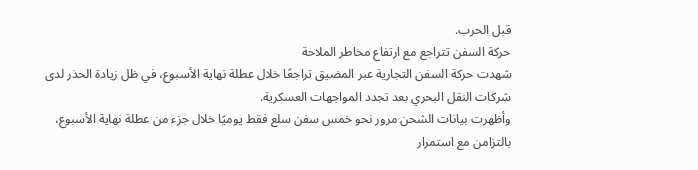قبل الحرب.
حركة السفن تتراجع مع ارتفاع مخاطر الملاحة
شهدت حركة السفن التجارية عبر المضيق تراجعًا خلال عطلة نهاية الأسبوع، في ظل زيادة الحذر لدى شركات النقل البحري بعد تجدد المواجهات العسكرية.
وأظهرت بيانات الشحن مرور نحو خمس سفن سلع فقط يوميًا خلال جزء من عطلة نهاية الأسبوع، بالتزامن مع استمرار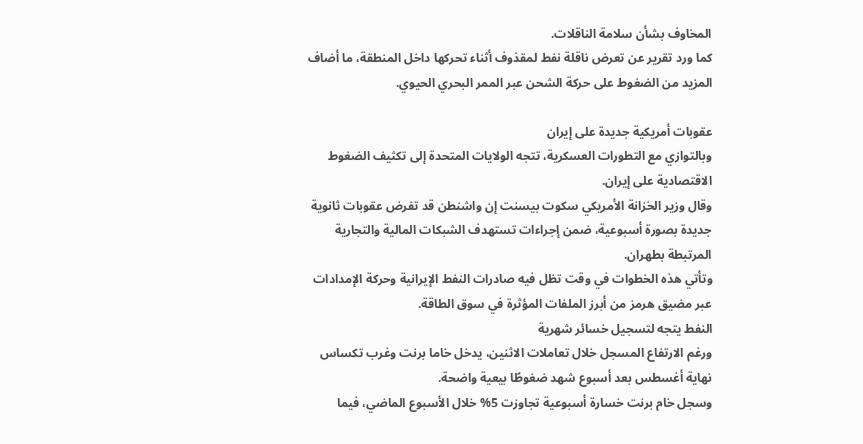المخاوف بشأن سلامة الناقلات.
كما ورد تقرير عن تعرض ناقلة نفط لمقذوف أثناء تحركها داخل المنطقة، ما أضاف المزيد من الضغوط على حركة الشحن عبر الممر البحري الحيوي.

عقوبات أمريكية جديدة على إيران
وبالتوازي مع التطورات العسكرية، تتجه الولايات المتحدة إلى تكثيف الضغوط الاقتصادية على إيران.
وقال وزير الخزانة الأمريكي سكوت بيسنت إن واشنطن قد تفرض عقوبات ثانوية جديدة بصورة أسبوعية، ضمن إجراءات تستهدف الشبكات المالية والتجارية المرتبطة بطهران.
وتأتي هذه الخطوات في وقت تظل فيه صادرات النفط الإيرانية وحركة الإمدادات عبر مضيق هرمز من أبرز الملفات المؤثرة في سوق الطاقة.
النفط يتجه لتسجيل خسائر شهرية
ورغم الارتفاع المسجل خلال تعاملات الاثنين، يدخل خاما برنت وغرب تكساس نهاية أغسطس بعد أسبوع شهد ضغوطًا بيعية واضحة.
وسجل خام برنت خسارة أسبوعية تجاوزت 5% خلال الأسبوع الماضي، فيما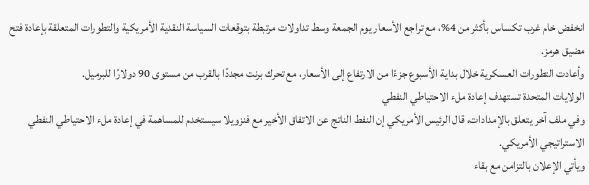انخفض خام غرب تكساس بأكثر من 4%، مع تراجع الأسعار يوم الجمعة وسط تداولات مرتبطة بتوقعات السياسة النقدية الأمريكية والتطورات المتعلقة بإعادة فتح مضيق هرمز.
وأعادت التطورات العسكرية خلال بداية الأسبوع جزءًا من الارتفاع إلى الأسعار، مع تحرك برنت مجددًا بالقرب من مستوى 90 دولارًا للبرميل.
الولايات المتحدة تستهدف إعادة ملء الاحتياطي النفطي
وفي ملف آخر يتعلق بالإمدادات، قال الرئيس الأمريكي إن النفط الناتج عن الاتفاق الأخير مع فنزويلا سيستخدم للمساهمة في إعادة ملء الاحتياطي النفطي الاستراتيجي الأمريكي.
ويأتي الإعلان بالتزامن مع بقاء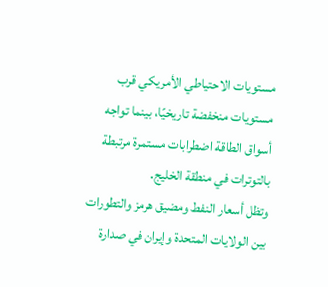مستويات الاحتياطي الأمريكي قرب مستويات منخفضة تاريخيًا، بينما تواجه أسواق الطاقة اضطرابات مستمرة مرتبطة بالتوترات في منطقة الخليج.
وتظل أسعار النفط ومضيق هرمز والتطورات بين الولايات المتحدة وإيران في صدارة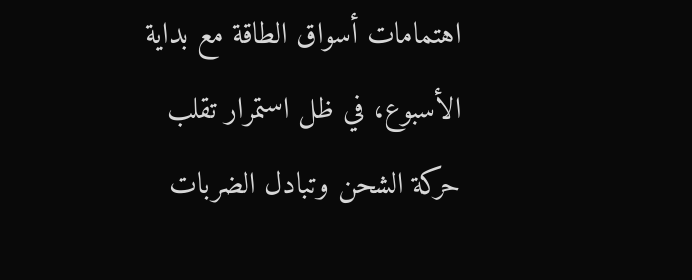اهتمامات أسواق الطاقة مع بداية الأسبوع، في ظل استمرار تقلب حركة الشحن وتبادل الضربات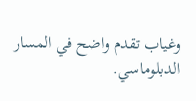وغياب تقدم واضح في المسار الدبلوماسي.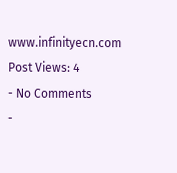www.infinityecn.com
Post Views: 4
- No Comments
-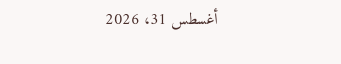أغسطس 31، 2026